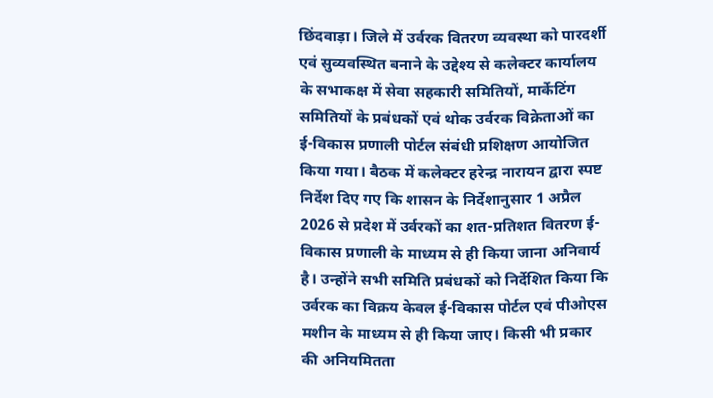छिंदवाड़ा। जिले में उर्वरक वितरण व्यवस्था को पारदर्शी एवं सुव्यवस्थित बनाने के उद्देश्य से कलेक्टर कार्यालय के सभाकक्ष में सेवा सहकारी समितियों, मार्केटिंग समितियों के प्रबंधकों एवं थोक उर्वरक विक्रेताओं का ई-विकास प्रणाली पोर्टल संबंधी प्रशिक्षण आयोजित किया गया। बैठक में कलेक्टर हरेन्द्र नारायन द्वारा स्पष्ट निर्देश दिए गए कि शासन के निर्देशानुसार 1 अप्रैल 2026 से प्रदेश में उर्वरकों का शत-प्रतिशत वितरण ई-विकास प्रणाली के माध्यम से ही किया जाना अनिवार्य है। उन्होंने सभी समिति प्रबंधकों को निर्देशित किया कि उर्वरक का विक्रय केवल ई-विकास पोर्टल एवं पीओएस मशीन के माध्यम से ही किया जाए। किसी भी प्रकार की अनियमितता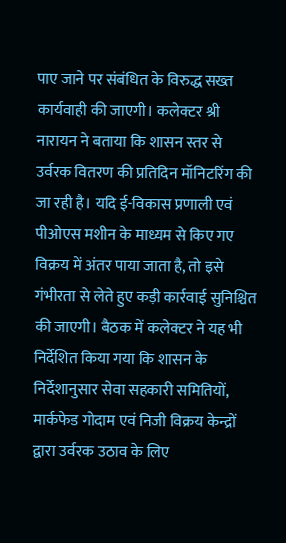पाए जाने पर संबंधित के विरुद्ध सख्त कार्यवाही की जाएगी। कलेक्टर श्री नारायन ने बताया कि शासन स्तर से उर्वरक वितरण की प्रतिदिन मॉनिटरिंग की जा रही है। यदि ई-विकास प्रणाली एवं पीओएस मशीन के माध्यम से किए गए विक्रय में अंतर पाया जाता है, तो इसे गंभीरता से लेते हुए कड़ी कार्रवाई सुनिश्चित की जाएगी। बैठक में कलेक्टर ने यह भी निर्देशित किया गया कि शासन के निर्देशानुसार सेवा सहकारी समितियों, मार्कफेड गोदाम एवं निजी विक्रय केन्द्रों द्वारा उर्वरक उठाव के लिए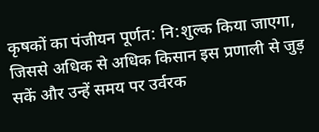कृषकों का पंजीयन पूर्णत: नि:शुल्क किया जाएगा, जिससे अधिक से अधिक किसान इस प्रणाली से जुड़ सकें और उन्हें समय पर उर्वरक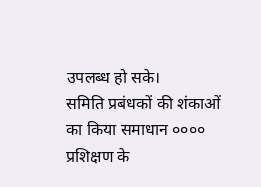उपलब्ध हो सके।
समिति प्रबंधकों की शंकाओं का किया समाधान ००००
प्रशिक्षण के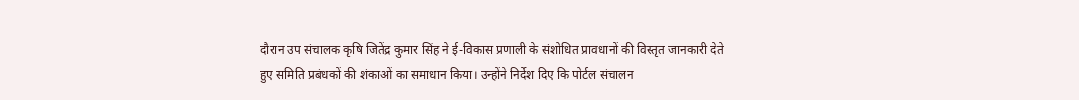दौरान उप संचालक कृषि जितेंद्र कुमार सिंह ने ई-विकास प्रणाली के संशोधित प्रावधानों की विस्तृत जानकारी देते हुए समिति प्रबंधकों की शंकाओं का समाधान किया। उन्होंने निर्देश दिए कि पोर्टल संचालन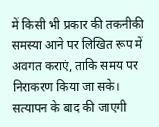में किसी भी प्रकार की तकनीकी समस्या आने पर लिखित रूप में अवगत कराएं, ताकि समय पर निराकरण किया जा सके।
सत्यापन के बाद की जाएगी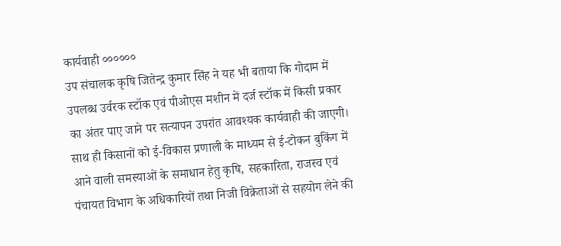कार्यवाही ००००००
उप संचालक कृषि जितेन्द्र कुमार सिंह ने यह भी बताया कि गोदाम में उपलब्ध उर्वरक स्टॉक एवं पीओएस मशीन में दर्ज स्टॉक में किसी प्रकार का अंतर पाए जाने पर सत्यापन उपरांत आवश्यक कार्यवाही की जाएगी। साथ ही किसानों को ई-विकास प्रणाली के माध्यम से ई-टोकन बुकिंग में आने वाली समस्याओं के समाधान हेतु कृषि, सहकारिता, राजस्व एवं पंचायत विभाग के अधिकारियों तथा निजी विक्रेताओं से सहयोग लेने की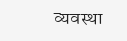व्यवस्था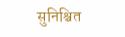सुनिश्चित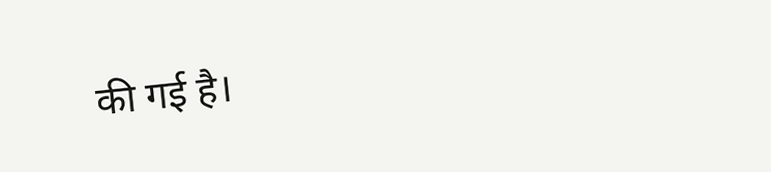की गई है।